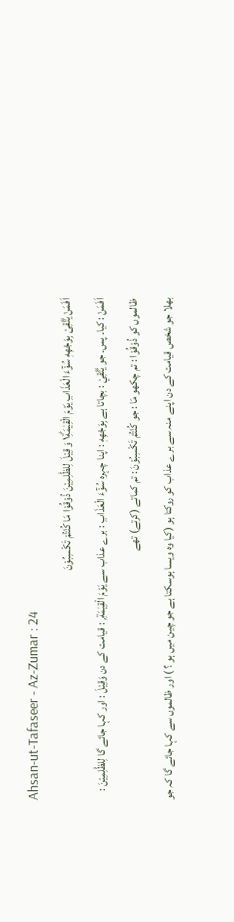Ahsan-ut-Tafaseer - Az-Zumar : 24
اَفَمَنْ یَّتَّقِیْ بِوَجْهِهٖ سُوْٓءَ الْعَذَابِ یَوْمَ الْقِیٰمَةِ١ؕ وَ قِیْلَ لِلظّٰلِمِیْنَ ذُوْقُوْا مَا كُنْتُمْ تَكْسِبُوْنَ
اَفَمَنْ : کیا۔ پس۔ جو يَّتَّقِيْ : بچاتا ہے بِوَجْهِهٖ : اپنا چہرہ سُوْٓءَ الْعَذَابِ : برے عذاب سے يَوْمَ الْقِيٰمَةِ ۭ : قیامت کے دن وَقِيْلَ : اور کہا جائے گا لِلظّٰلِمِيْنَ : ظالموں کو ذُوْقُوْا : تم چکھو مَا : جو كُنْتُمْ تَكْسِبُوْنَ : تم کماتے (کرتے) تھے
بھلا جو شخص قیامت کے دن اپنے منہ سے برے عذاب کو روکتا ہو (کیا وہ ویسا ہوسکتا ہے جو چین میں ہو ؟ ) اور ظالموں سے کہا جائے گا کہ جو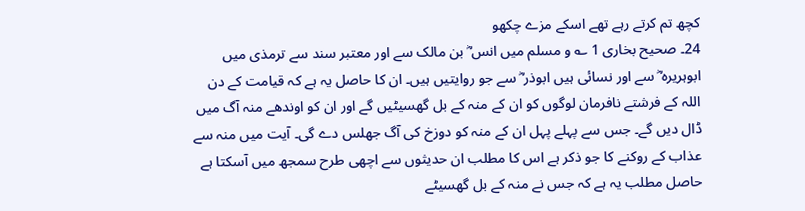کچھ تم کرتے رہے تھے اسکے مزے چکھو
24۔ صحیح بخاری 1 ؎ و مسلم میں انس ؓ بن مالک سے اور معتبر سند سے ترمذی میں ابوہریرہ ؓ سے اور نسائی ہیں ابوذر ؓ سے جو روایتیں ہیں۔ ان کا حاصل یہ ہے کہ قیامت کے دن اللہ کے فرشتے نافرمان لوگوں کو ان کے منہ کے بل گھسیٹیں گے اور ان کو اوندھے منہ آگ میں ڈال دیں گے۔ جس سے پہلے پہل ان کے منہ کو دوزخ کی آگ جھلس دے گی۔ آیت میں منہ سے عذاب کے روکنے کا جو ذکر ہے اس کا مطلب ان حدیثوں سے اچھی طرح سمجھ میں آسکتا ہے حاصل مطلب یہ ہے کہ جس نے منہ کے بل گھسیٹے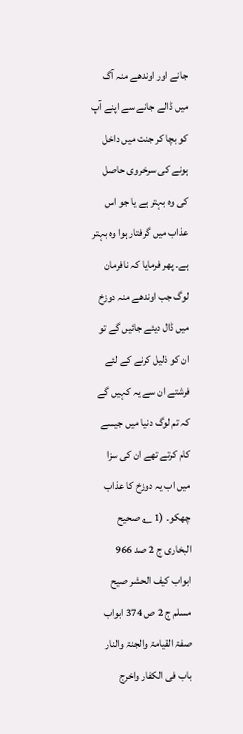جانے اور اوندھے منہ آگ میں ڈالے جانے سے اپنے آپ کو بچا کر جنت میں داخل ہونے کی سرخروی حاصل کی وہ بہتر ہے یا جو اس عذاب میں گرفتار ہوا وہ بہتر ہے۔ پھر فرمایا کہ نافرمان لوگ جب اوندھے منہ دوزخ میں ڈال دیئے جائیں گے تو ان کو ذلیل کرنے کے لئے فرشتے ان سے یہ کہیں گے کہ تم لوگ دنیا میں جیسے کام کرتے تھے ان کی سزا میں اب یہ دوزخ کا عذاب چھکو۔ (1 ؎ صحیح البخاری ج 2 صد 966 ابواب کیف الحشر صیح مسلم ج 2 ص 374 ابواب صفۃ القیامۃ والجنۃ والنار باب فی الکفار واخرج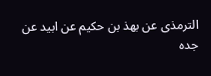الترمذی عن بھذ بن حکیم عن ابید عن جدہ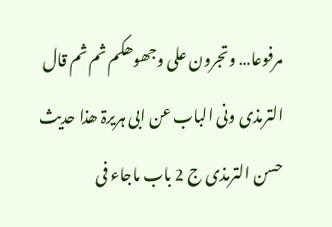مرفوعا… وتجرون علی وجھوھکم ثم ثم قال الترمذی ونی الباب عن ابی ہریرۃ ھذا حدیث حسن الترمذی ج 2 باب ماجاء فی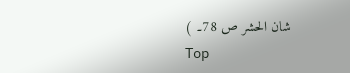شان الحشر ص 78۔ )
Top